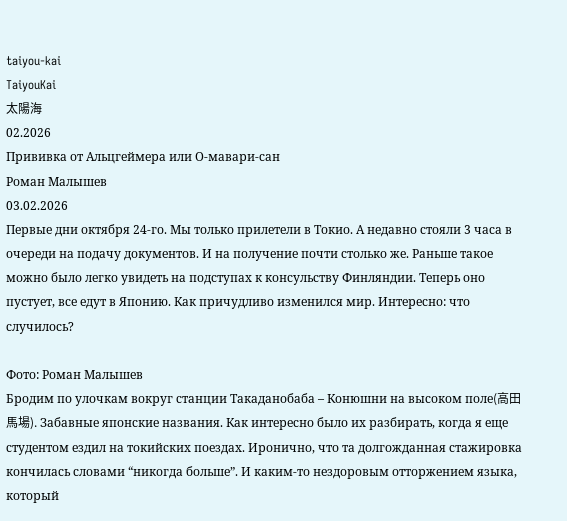taiyou-kai
TaiyouKai
太陽海
02.2026
Прививка от Альцгеймера или О-мавари-сан
Роман Малышев
03.02.2026
Первые дни октября 24-го. Мы только прилетели в Токио. А недавно стояли 3 часа в очереди на подачу документов. И на получение почти столько же. Раньше такое можно было легко увидеть на подступах к консульству Финляндии. Теперь оно пустует, все едут в Японию. Как причудливо изменился мир. Интересно: что случилось?

Фото: Роман Малышев
Бродим по улочкам вокруг станции Такаданобаба – Конюшни на высоком поле(高田馬場). Забавные японские названия. Как интересно было их разбирать, когда я еще студентом ездил на токийских поездах. Иронично, что та долгожданная стажировка кончилась словами “никогда больше”. И каким-то нездоровым отторжением языка, который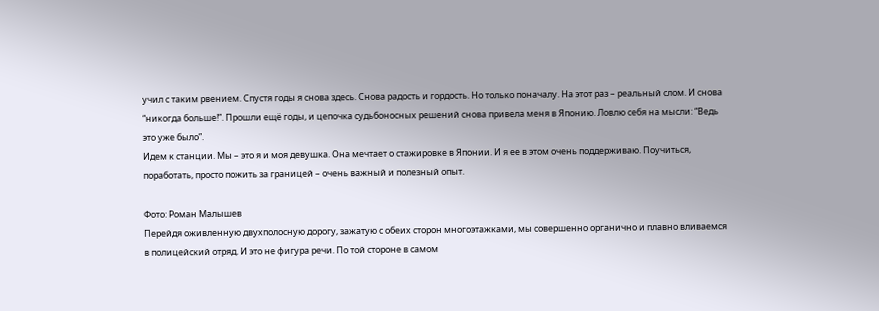учил с таким рвением. Спустя годы я снова здесь. Снова радость и гордость. Но только поначалу. На этот раз – реальный слом. И снова “никогда больше!”. Прошли ещё годы, и цепочка судьбоносных решений снова привела меня в Японию. Ловлю себя на мысли: “Ведь это уже было”.
Идем к станции. Мы – это я и моя девушка. Она мечтает о стажировке в Японии. И я ее в этом очень поддерживаю. Поучиться, поработать, просто пожить за границей – очень важный и полезный опыт.

Фото: Роман Малышев
Перейдя оживленную двухполосную дорогу, зажатую с обеих сторон многоэтажками, мы совершенно органично и плавно вливаемся в полицейский отряд. И это не фигура речи. По той стороне в самом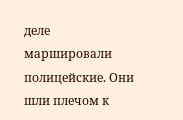деле маршировали полицейские. Они шли плечом к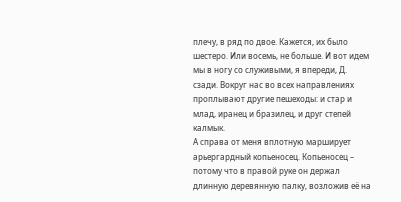плечу, в ряд по двое. Кажется, их было шестеро. Или восемь, не больше. И вот идем мы в ногу со служивыми, я впереди, Д. сзади. Вокруг нас во всех направлениях проплывают другие пешеходы: и стар и млад, иранец и бразилец, и друг степей калмык.
А справа от меня вплотную марширует арьергардный копьеносец. Копьеносец – потому что в правой руке он держал длинную деревянную палку, возложив её на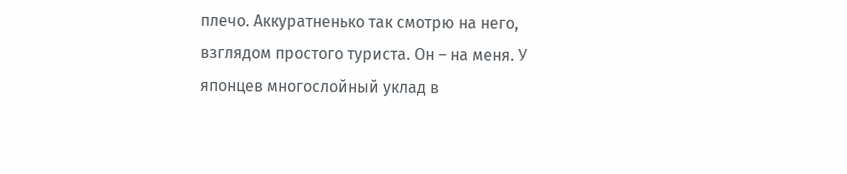плечо. Аккуратненько так смотрю на него, взглядом простого туриста. Он – на меня. У японцев многослойный уклад в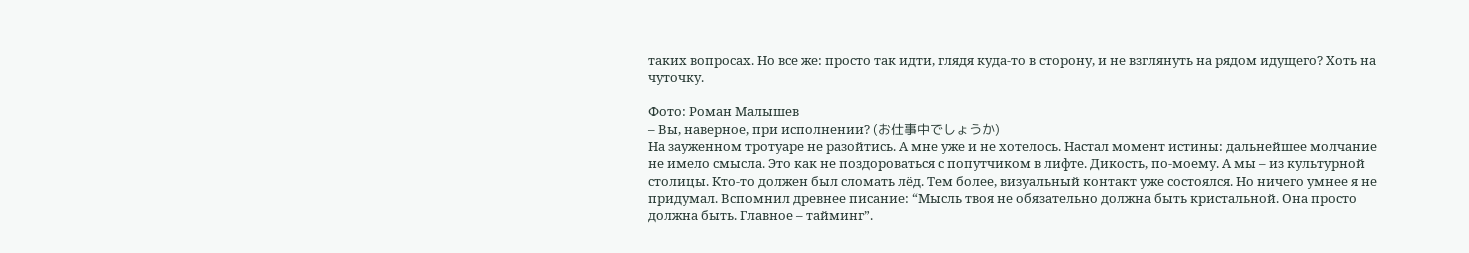таких вопросах. Но все же: просто так идти, глядя куда-то в сторону, и не взглянуть на рядом идущего? Хоть на чуточку.

Фото: Роман Малышев
– Вы, наверное, при исполнении? (お仕事中でしょうか)
На зауженном тротуаре не разойтись. А мне уже и не хотелось. Настал момент истины: дальнейшее молчание не имело смысла. Это как не поздороваться с попутчиком в лифте. Дикость, по-моему. А мы – из культурной столицы. Кто-то должен был сломать лёд. Тем более, визуальный контакт уже состоялся. Но ничего умнее я не придумал. Вспомнил древнее писание: “Мысль твоя не обязательно должна быть кристальной. Она просто должна быть. Главное – тайминг”.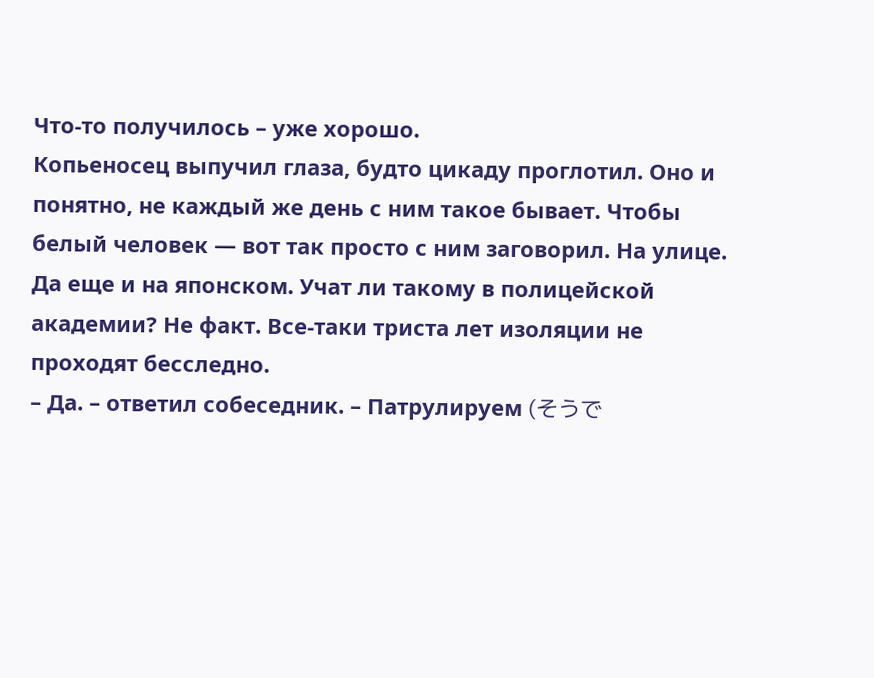Что-то получилось – уже хорошо.
Копьеносец выпучил глаза, будто цикаду проглотил. Оно и понятно, не каждый же день с ним такое бывает. Чтобы белый человек — вот так просто с ним заговорил. На улице. Да еще и на японском. Учат ли такому в полицейской академии? Не факт. Все-таки триста лет изоляции не проходят бесследно.
– Да. – ответил собеседник. – Патрулируем (そうで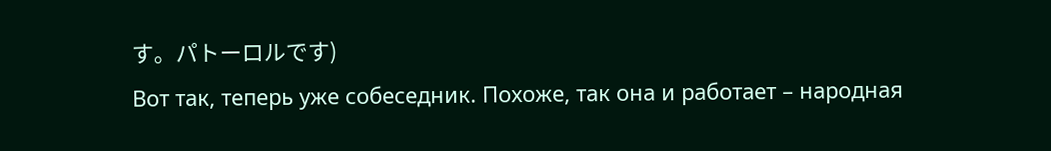す。パトーロルです)
Вот так, теперь уже собеседник. Похоже, так она и работает – народная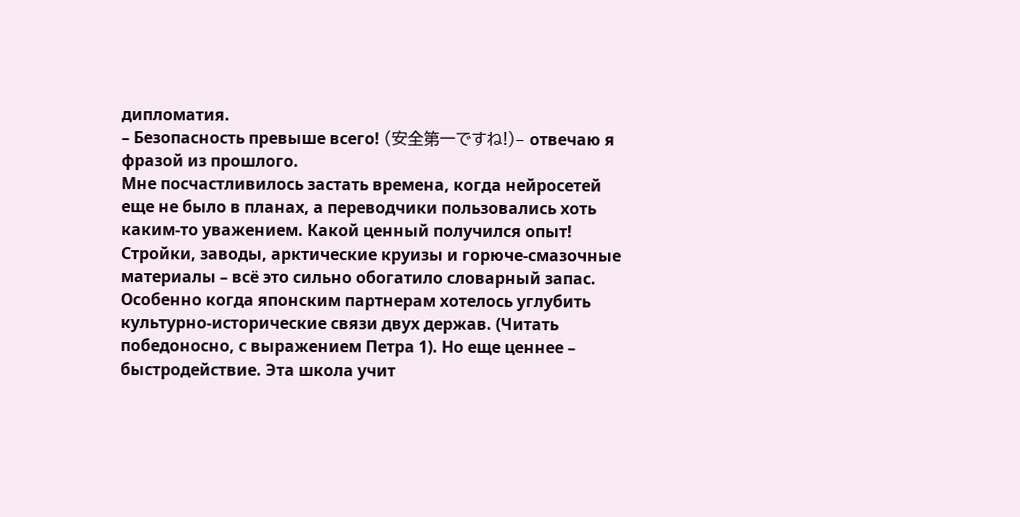дипломатия.
– Безопасность превыше всего! (安全第一ですね!)– отвечаю я фразой из прошлого.
Мне посчастливилось застать времена, когда нейросетей еще не было в планах, а переводчики пользовались хоть каким-то уважением. Какой ценный получился опыт! Стройки, заводы, арктические круизы и горюче-смазочные материалы – всё это сильно обогатило словарный запас. Особенно когда японским партнерам хотелось углубить культурно-исторические связи двух держав. (Читать победоносно, с выражением Петра 1). Но еще ценнее – быстродействие. Эта школа учит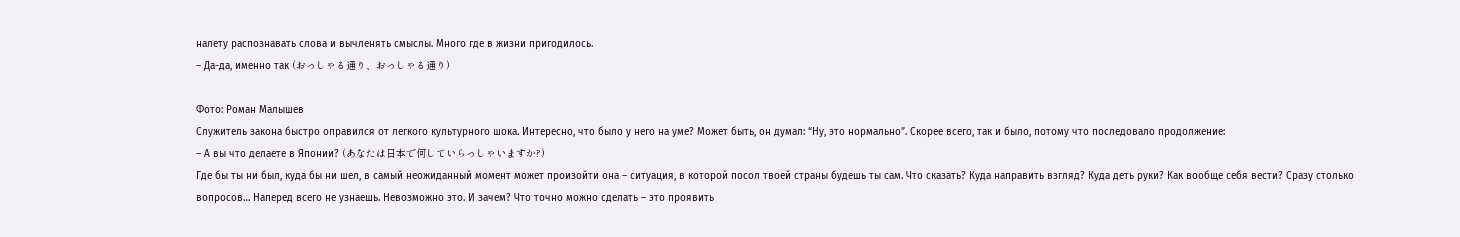налету распознавать слова и вычленять смыслы. Много где в жизни пригодилось.
– Да-да, именно так (おっしゃる通り、おっしゃる通り)

Фото: Роман Малышев
Служитель закона быстро оправился от легкого культурного шока. Интересно, что было у него на уме? Может быть, он думал: “Ну, это нормально”. Скорее всего, так и было, потому что последовало продолжение:
– А вы что делаете в Японии? (あなたは日本で何していらっしゃいますか?)
Где бы ты ни был, куда бы ни шел, в самый неожиданный момент может произойти она – ситуация, в которой посол твоей страны будешь ты сам. Что сказать? Куда направить взгляд? Куда деть руки? Как вообще себя вести? Сразу столько вопросов… Наперед всего не узнаешь. Невозможно это. И зачем? Что точно можно сделать – это проявить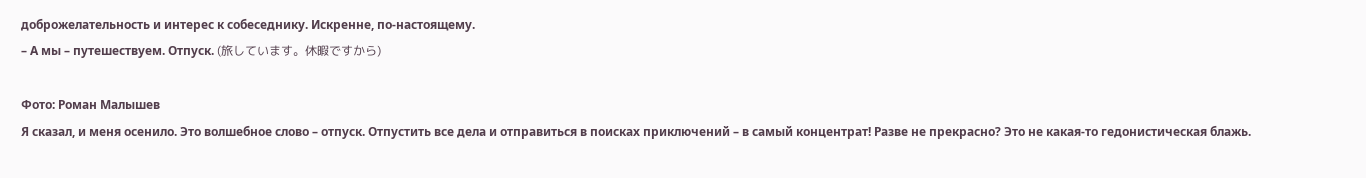доброжелательность и интерес к собеседнику. Искренне, по-настоящему.
– А мы – путешествуем. Отпуск. (旅しています。休暇ですから)

Фото: Роман Малышев
Я сказал, и меня осенило. Это волшебное слово – отпуск. Отпустить все дела и отправиться в поисках приключений – в самый концентрат! Разве не прекрасно? Это не какая-то гедонистическая блажь.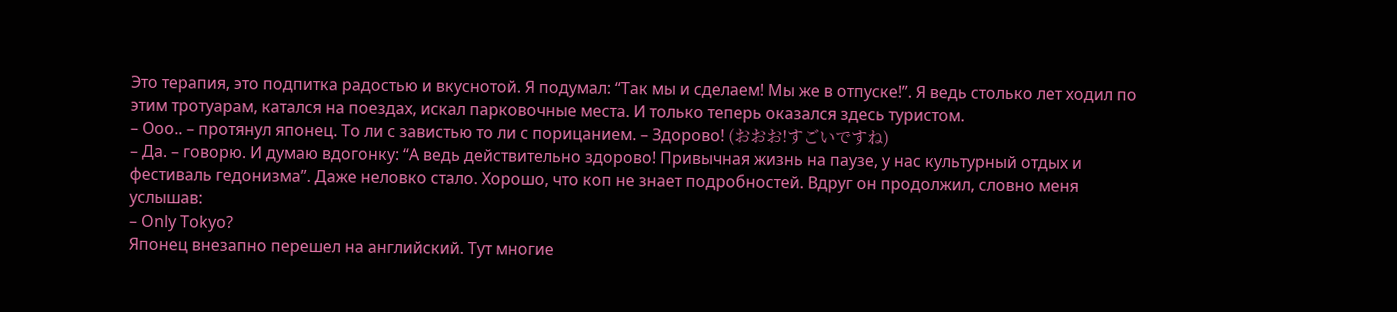Это терапия, это подпитка радостью и вкуснотой. Я подумал: “Так мы и сделаем! Мы же в отпуске!”. Я ведь столько лет ходил по этим тротуарам, катался на поездах, искал парковочные места. И только теперь оказался здесь туристом.
– Ооо.. – протянул японец. То ли с завистью то ли с порицанием. – Здорово! (おおお!すごいですね)
– Да. – говорю. И думаю вдогонку: “А ведь действительно здорово! Привычная жизнь на паузе, у нас культурный отдых и фестиваль гедонизма”. Даже неловко стало. Хорошо, что коп не знает подробностей. Вдруг он продолжил, словно меня услышав:
– Only Tokyo?
Японец внезапно перешел на английский. Тут многие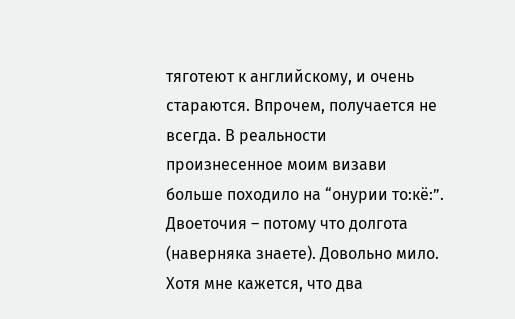тяготеют к английскому, и очень стараются. Впрочем, получается не всегда. В реальности произнесенное моим визави больше походило на “онурии то:кё:”. Двоеточия – потому что долгота (наверняка знаете). Довольно мило. Хотя мне кажется, что два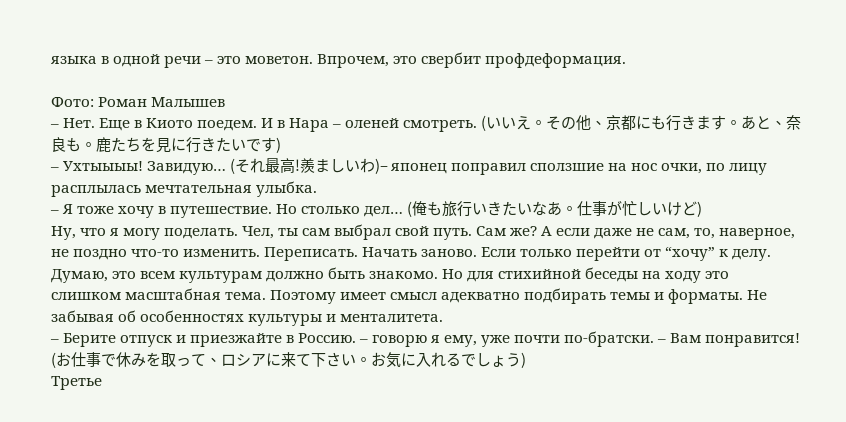языка в одной речи – это моветон. Впрочем, это свербит профдеформация.

Фото: Роман Малышев
– Нет. Еще в Киото поедем. И в Нара – оленей смотреть. (いいえ。その他、京都にも行きます。あと、奈良も。鹿たちを見に行きたいです)
– Ухтыыыы! Завидую… (それ最高!羨ましいわ)– японец поправил сползшие на нос очки, по лицу расплылась мечтательная улыбка.
– Я тоже хочу в путешествие. Но столько дел… (俺も旅行いきたいなあ。仕事が忙しいけど)
Ну, что я могу поделать. Чел, ты сам выбрал свой путь. Сам же? А если даже не сам, то, наверное, не поздно что-то изменить. Переписать. Начать заново. Если только перейти от “хочу” к делу. Думаю, это всем культурам должно быть знакомо. Но для стихийной беседы на ходу это слишком масштабная тема. Поэтому имеет смысл адекватно подбирать темы и форматы. Не забывая об особенностях культуры и менталитета.
– Берите отпуск и приезжайте в Россию. – говорю я ему, уже почти по-братски. – Вам понравится! (お仕事で休みを取って、ロシアに来て下さい。お気に入れるでしょう)
Третье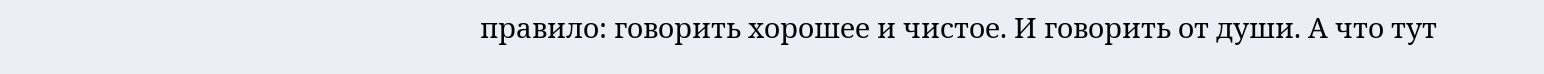правило: говорить хорошее и чистое. И говорить от души. А что тут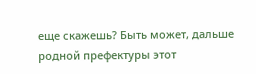еще скажешь? Быть может, дальше родной префектуры этот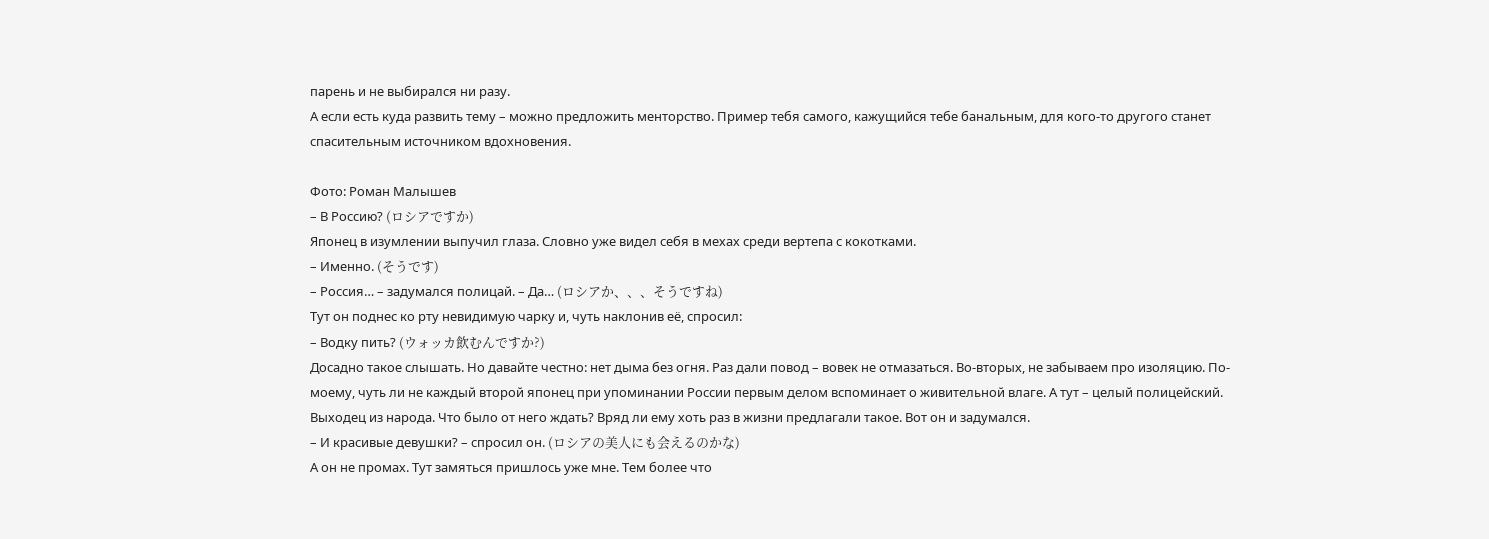парень и не выбирался ни разу.
А если есть куда развить тему – можно предложить менторство. Пример тебя самого, кажущийся тебе банальным, для кого-то другого станет спасительным источником вдохновения.

Фото: Роман Малышев
– В Россию? (ロシアですか)
Японец в изумлении выпучил глаза. Словно уже видел себя в мехах среди вертепа с кокотками.
– Именно. (そうです)
– Россия… – задумался полицай. – Да… (ロシアか、、、そうですね)
Тут он поднес ко рту невидимую чарку и, чуть наклонив её, спросил:
– Водку пить? (ウォッカ飲むんですか?)
Досадно такое слышать. Но давайте честно: нет дыма без огня. Раз дали повод – вовек не отмазаться. Во-вторых, не забываем про изоляцию. По-моему, чуть ли не каждый второй японец при упоминании России первым делом вспоминает о живительной влаге. А тут – целый полицейский. Выходец из народа. Что было от него ждать? Вряд ли ему хоть раз в жизни предлагали такое. Вот он и задумался.
– И красивые девушки? – спросил он. (ロシアの美人にも会えるのかな)
А он не промах. Тут замяться пришлось уже мне. Тем более что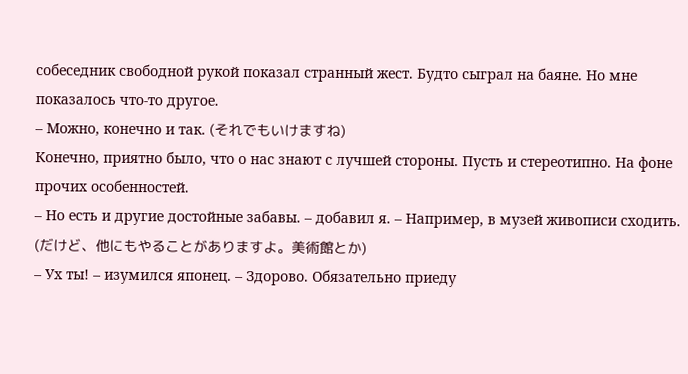собеседник свободной рукой показал странный жест. Будто сыграл на баяне. Но мне показалось что-то другое.
– Можно, конечно и так. (それでもいけますね)
Конечно, приятно было, что о нас знают с лучшей стороны. Пусть и стереотипно. На фоне прочих особенностей.
– Но есть и другие достойные забавы. – добавил я. – Например, в музей живописи сходить. (だけど、他にもやることがありますよ。美術館とか)
– Ух ты! – изумился японец. – Здорово. Обязательно приеду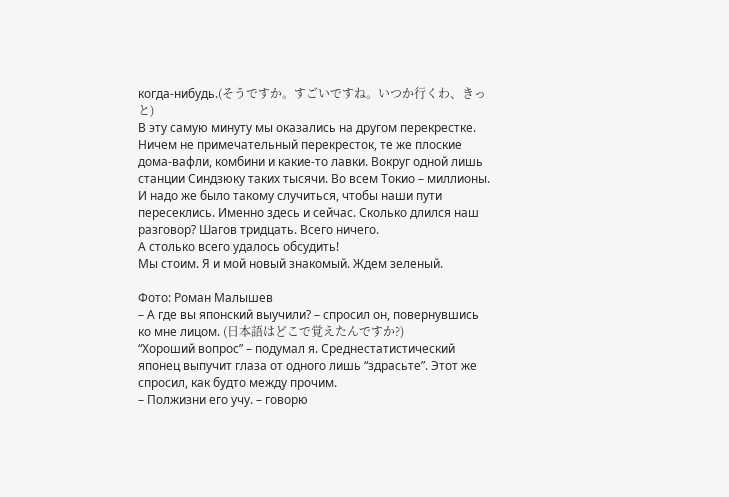когда-нибудь.(そうですか。すごいですね。いつか行くわ、きっと)
В эту самую минуту мы оказались на другом перекрестке. Ничем не примечательный перекресток, те же плоские дома-вафли, комбини и какие-то лавки. Вокруг одной лишь станции Синдзюку таких тысячи. Во всем Токио – миллионы. И надо же было такому случиться, чтобы наши пути пересеклись. Именно здесь и сейчас. Сколько длился наш разговор? Шагов тридцать. Всего ничего.
А столько всего удалось обсудить!
Мы стоим. Я и мой новый знакомый. Ждем зеленый.

Фото: Роман Малышев
– А где вы японский выучили? – спросил он, повернувшись ко мне лицом. (日本語はどこで覚えたんですか?)
“Хороший вопрос” – подумал я. Среднестатистический японец выпучит глаза от одного лишь “здрасьте”. Этот же спросил, как будто между прочим.
– Полжизни его учу. – говорю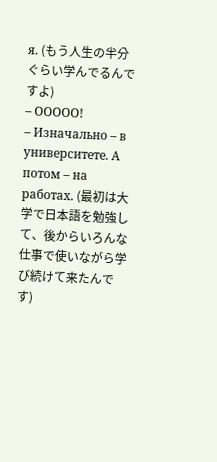я. (もう人生の半分ぐらい学んでるんですよ)
– ООООО!
– Изначально – в университете. А потом – на работах. (最初は大学で日本語を勉強して、後からいろんな仕事で使いながら学び続けて来たんです)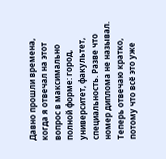Давно прошли времена, когда я отвечал на этот вопрос в максимально полной форме: город, университет, факультет, специальность. Разве что номер диплома не называл. Теперь отвечаю кратко, потому что всё это уже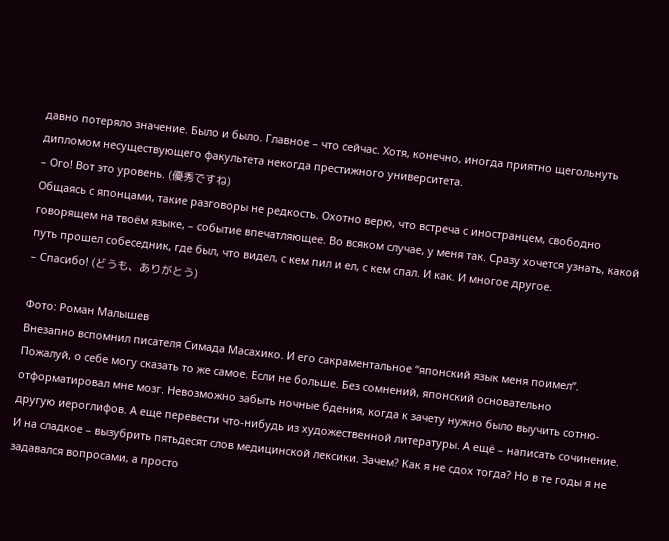давно потеряло значение. Было и было. Главное – что сейчас. Хотя, конечно, иногда приятно щегольнуть дипломом несуществующего факультета некогда престижного университета.
– Ого! Вот это уровень. (優秀ですね)
Общаясь с японцами, такие разговоры не редкость. Охотно верю, что встреча с иностранцем, свободно говорящем на твоём языке, – событие впечатляющее. Во всяком случае, у меня так. Сразу хочется узнать, какой путь прошел собеседник, где был, что видел, с кем пил и ел, с кем спал. И как. И многое другое.
– Спасибо! (どうも、ありがとう)

Фото: Роман Малышев
Внезапно вспомнил писателя Симада Масахико. И его сакраментальное “японский язык меня поимел”. Пожалуй, о себе могу сказать то же самое. Если не больше. Без сомнений, японский основательно отформатировал мне мозг. Невозможно забыть ночные бдения, когда к зачету нужно было выучить сотню-другую иероглифов. А еще перевести что-нибудь из художественной литературы. А ещё – написать сочинение. И на сладкое – вызубрить пятьдесят слов медицинской лексики. Зачем? Как я не сдох тогда? Но в те годы я не задавался вопросами, а просто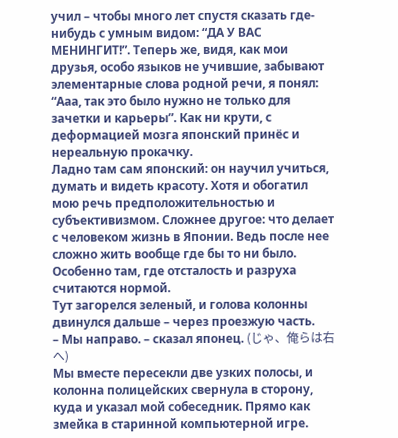учил – чтобы много лет спустя сказать где-нибудь с умным видом: “ДА У ВАС МЕНИНГИТ!”. Теперь же, видя, как мои друзья, особо языков не учившие, забывают элементарные слова родной речи, я понял: “Ааа, так это было нужно не только для зачетки и карьеры”. Как ни крути, с деформацией мозга японский принёс и нереальную прокачку.
Ладно там сам японский: он научил учиться, думать и видеть красоту. Хотя и обогатил мою речь предположительностью и субъективизмом. Сложнее другое: что делает с человеком жизнь в Японии. Ведь после нее сложно жить вообще где бы то ни было. Особенно там, где отсталость и разруха считаются нормой.
Тут загорелся зеленый, и голова колонны двинулся дальше – через проезжую часть.
– Мы направо. – сказал японец. (じゃ、俺らは右へ)
Мы вместе пересекли две узких полосы, и колонна полицейских свернула в сторону, куда и указал мой собеседник. Прямо как змейка в старинной компьютерной игре.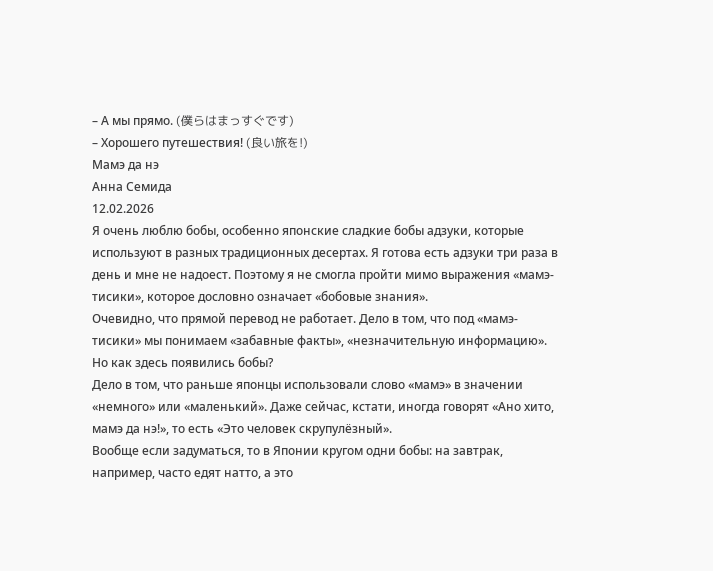– А мы прямо. (僕らはまっすぐです)
– Хорошего путешествия! (良い旅を!)
Мамэ да нэ
Анна Семида
12.02.2026
Я очень люблю бобы, особенно японские сладкие бобы адзуки, которые используют в разных традиционных десертах. Я готова есть адзуки три раза в день и мне не надоест. Поэтому я не смогла пройти мимо выражения «мамэ-тисики», которое дословно означает «бобовые знания».
Очевидно, что прямой перевод не работает. Дело в том, что под «мамэ-тисики» мы понимаем «забавные факты», «незначительную информацию». Но как здесь появились бобы?
Дело в том, что раньше японцы использовали слово «мамэ» в значении «немного» или «маленький». Даже сейчас, кстати, иногда говорят «Ано хито, мамэ да нэ!», то есть «Это человек скрупулёзный».
Вообще если задуматься, то в Японии кругом одни бобы: на завтрак, например, часто едят натто, а это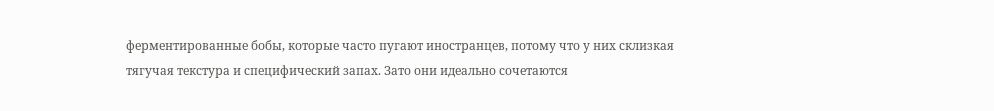ферментированные бобы, которые часто пугают иностранцев, потому что у них склизкая тягучая текстура и специфический запах. Зато они идеально сочетаются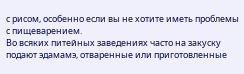с рисом, особенно если вы не хотите иметь проблемы с пищеварением.
Во всяких питейных заведениях часто на закуску подают эдамамэ, отваренные или приготовленные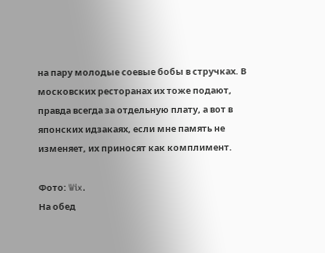на пару молодые соевые бобы в стручках. В московских ресторанах их тоже подают, правда всегда за отдельную плату, а вот в японских идзакаях, если мне память не изменяет, их приносят как комплимент.

Фото: Wix.
На обед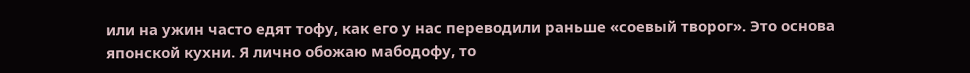или на ужин часто едят тофу, как его у нас переводили раньше «соевый творог». Это основа японской кухни. Я лично обожаю мабодофу, то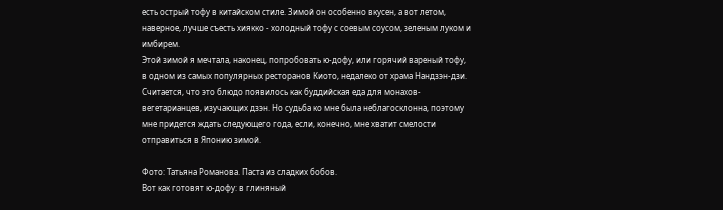есть острый тофу в китайском стиле. Зимой он особенно вкусен, а вот летом, наверное, лучше съесть хиякко - холодный тофу с соевым соусом, зеленым луком и имбирем.
Этой зимой я мечтала, наконец, попробовать ю-дофу, или горячий вареный тофу, в одном из самых популярных ресторанов Киото, недалеко от храма Нандзэн-дзи. Считается, что это блюдо появилось как буддийская еда для монахов-вегетарианцев, изучающих дзэн. Но судьба ко мне была неблагосклонна, поэтому мне придется ждать следующего года, если, конечно, мне хватит смелости отправиться в Японию зимой.

Фото: Татьяна Романова. Паста из сладких бобов.
Вот как готовят ю-дофу: в глиняный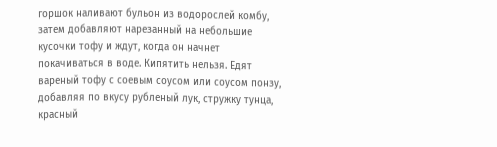горшок наливают бульон из водорослей комбу, затем добавляют нарезанный на небольшие кусочки тофу и ждут, когда он начнет покачиваться в воде. Кипятить нельзя. Едят вареный тофу с соевым соусом или соусом понзу, добавляя по вкусу рубленый лук, стружку тунца, красный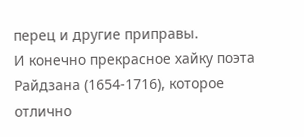перец и другие приправы.
И конечно прекрасное хайку поэта Райдзана (1654-1716), которое отлично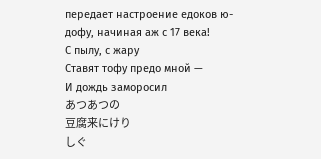передает настроение едоков ю-дофу, начиная аж с 17 века!
С пылу, с жару
Ставят тофу предо мной —
И дождь заморосил
あつあつの
豆腐来にけり
しぐ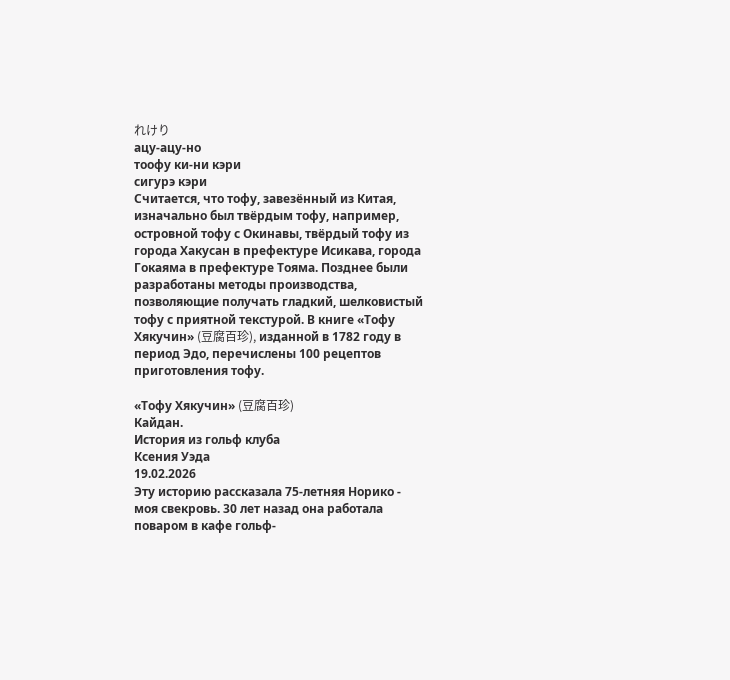れけり
ацу-ацу-но
тоофу ки-ни кэри
сигурэ кэри
Считается, что тофу, завезённый из Китая, изначально был твёрдым тофу, например, островной тофу с Окинавы, твёрдый тофу из города Хакусан в префектуре Исикава, города Гокаяма в префектуре Тояма. Позднее были разработаны методы производства, позволяющие получать гладкий, шелковистый тофу с приятной текстурой. В книге «Тофу Хякучин» (豆腐百珍), изданной в 1782 году в период Эдо, перечислены 100 рецептов приготовления тофу.

«Тофу Хякучин» (豆腐百珍)
Кайдан.
История из гольф клуба
Ксения Уэда
19.02.2026
Эту историю рассказала 75-летняя Норико - моя свекровь. 30 лет назад она работала поваром в кафе гольф-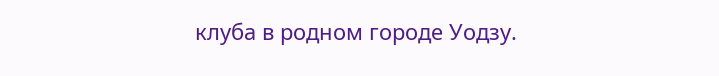клуба в родном городе Уодзу.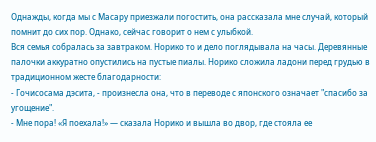Однажды, когда мы с Масару приезжали погостить, она рассказала мне случай, который помнит до сих пор. Однако, сейчас говорит о нем с улыбкой.
Вся семья собралась за завтраком. Норико то и дело поглядывала на часы. Деревянные палочки аккуратно опустились на пустые пиалы. Норико сложила ладони перед грудью в традиционном жесте благодарности:
- Гочисосама дэсита, - произнесла она, что в переводе с японского означает "спасибо за угощение".
- Мне пора! «Я поехала!» — сказала Норико и вышла во двор, где стояла ее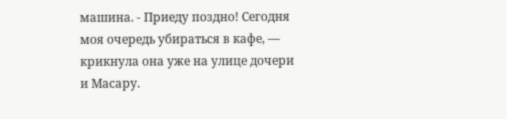машина. - Приеду поздно! Сегодня моя очередь убираться в кафе, — крикнула она уже на улице дочери и Масару.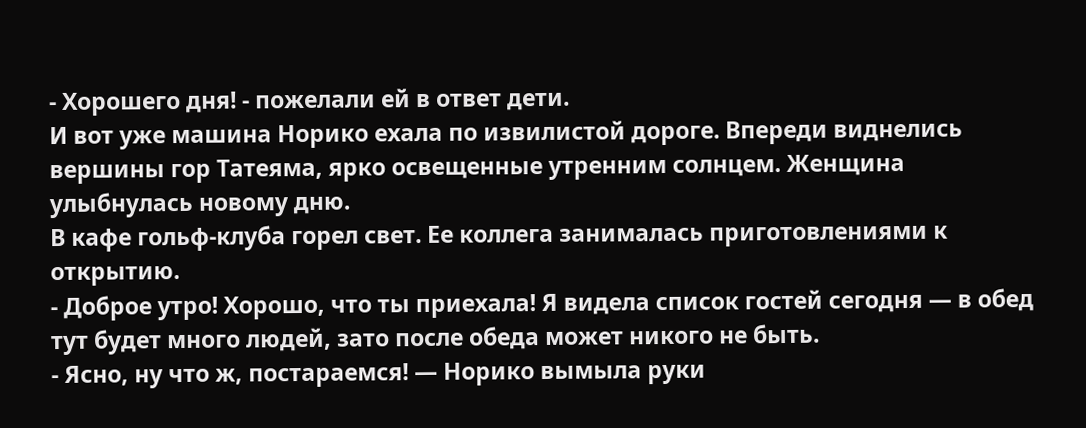- Хорошего дня! - пожелали ей в ответ дети.
И вот уже машина Норико ехала по извилистой дороге. Впереди виднелись вершины гор Татеяма, ярко освещенные утренним солнцем. Женщина улыбнулась новому дню.
В кафе гольф-клуба горел свет. Ее коллега занималась приготовлениями к открытию.
- Доброе утро! Хорошо, что ты приехала! Я видела список гостей сегодня — в обед тут будет много людей, зато после обеда может никого не быть.
- Ясно, ну что ж, постараемся! — Норико вымыла руки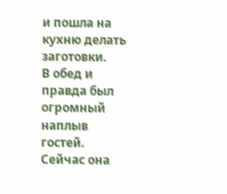и пошла на кухню делать заготовки.
В обед и правда был огромный наплыв гостей. Сейчас она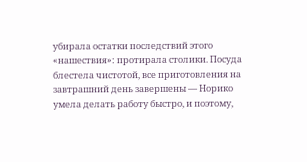убирала остатки последствий этого «нашествия»: протирала столики. Посуда блестела чистотой, все приготовления на завтрашний день завершены — Норико умела делать работу быстро, и поэтому,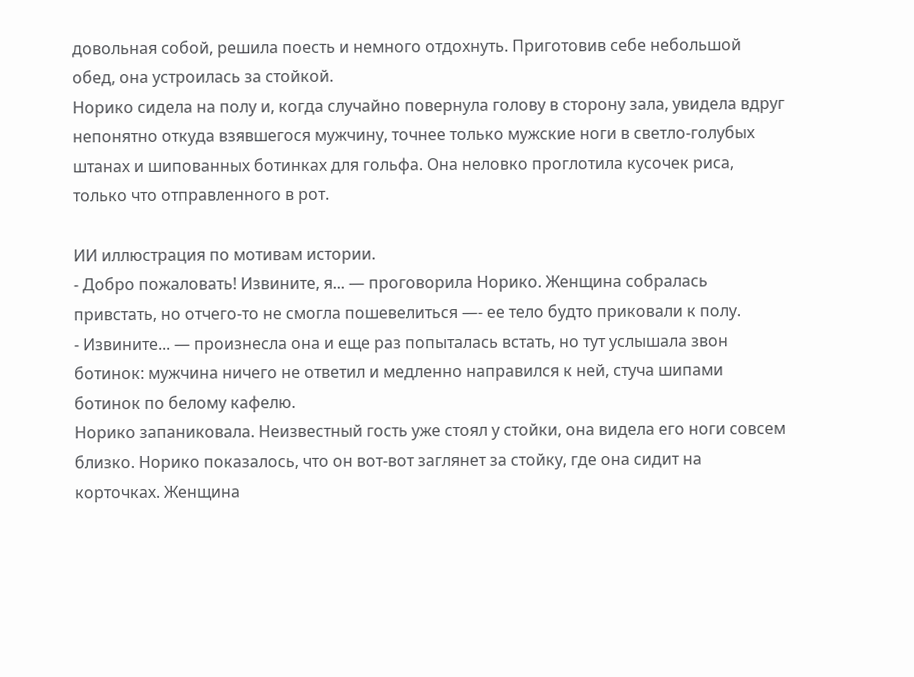довольная собой, решила поесть и немного отдохнуть. Приготовив себе небольшой обед, она устроилась за стойкой.
Норико сидела на полу и, когда случайно повернула голову в сторону зала, увидела вдруг непонятно откуда взявшегося мужчину, точнее только мужские ноги в светло-голубых штанах и шипованных ботинках для гольфа. Она неловко проглотила кусочек риса, только что отправленного в рот.

ИИ иллюстрация по мотивам истории.
- Добро пожаловать! Извините, я... — проговорила Норико. Женщина собралась привстать, но отчего-то не смогла пошевелиться —- ее тело будто приковали к полу.
- Извините... — произнесла она и еще раз попыталась встать, но тут услышала звон ботинок: мужчина ничего не ответил и медленно направился к ней, стуча шипами ботинок по белому кафелю.
Норико запаниковала. Неизвестный гость уже стоял у стойки, она видела его ноги совсем близко. Норико показалось, что он вот-вот заглянет за стойку, где она сидит на корточках. Женщина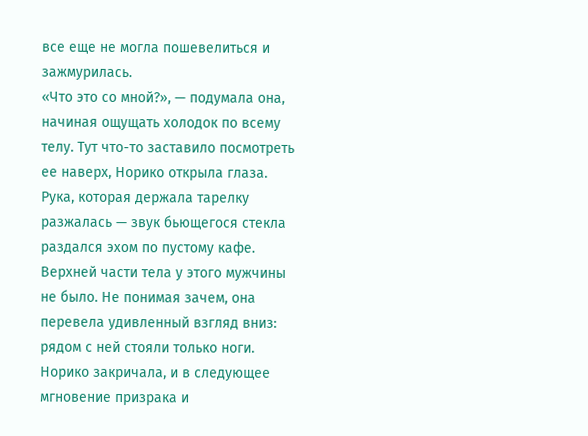все еще не могла пошевелиться и зажмурилась.
«Что это со мной?», — подумала она, начиная ощущать холодок по всему телу. Тут что-то заставило посмотреть ее наверх, Норико открыла глаза. Рука, которая держала тарелку разжалась — звук бьющегося стекла раздался эхом по пустому кафе. Верхней части тела у этого мужчины не было. Не понимая зачем, она перевела удивленный взгляд вниз: рядом с ней стояли только ноги. Норико закричала, и в следующее мгновение призрака и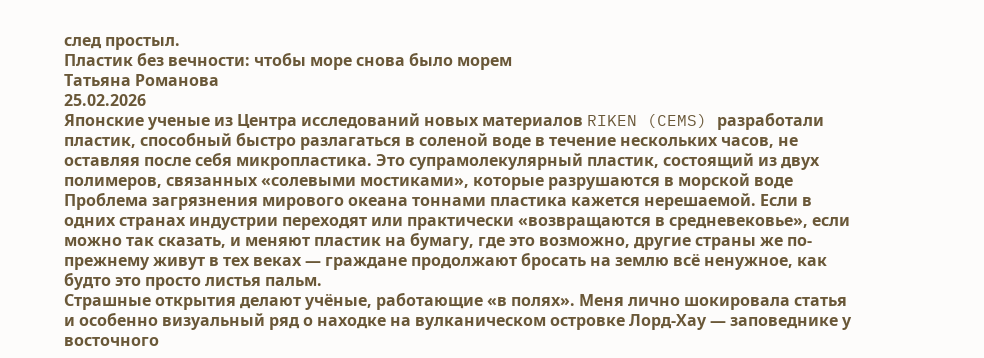след простыл.
Пластик без вечности: чтобы море снова было морем
Татьяна Романова
25.02.2026
Японские ученые из Центра исследований новых материалов RIKEN (CEMS) разработали пластик, способный быстро разлагаться в соленой воде в течение нескольких часов, не оставляя после себя микропластика. Это супрамолекулярный пластик, состоящий из двух полимеров, связанных «солевыми мостиками», которые разрушаются в морской воде
Проблема загрязнения мирового океана тоннами пластика кажется нерешаемой. Если в одних странах индустрии переходят или практически «возвращаются в средневековье», если можно так сказать, и меняют пластик на бумагу, где это возможно, другие страны же по-прежнему живут в тех веках — граждане продолжают бросать на землю всё ненужное, как будто это просто листья пальм.
Страшные открытия делают учёные, работающие «в полях». Меня лично шокировала статья и особенно визуальный ряд о находке на вулканическом островке Лорд-Хау — заповеднике у восточного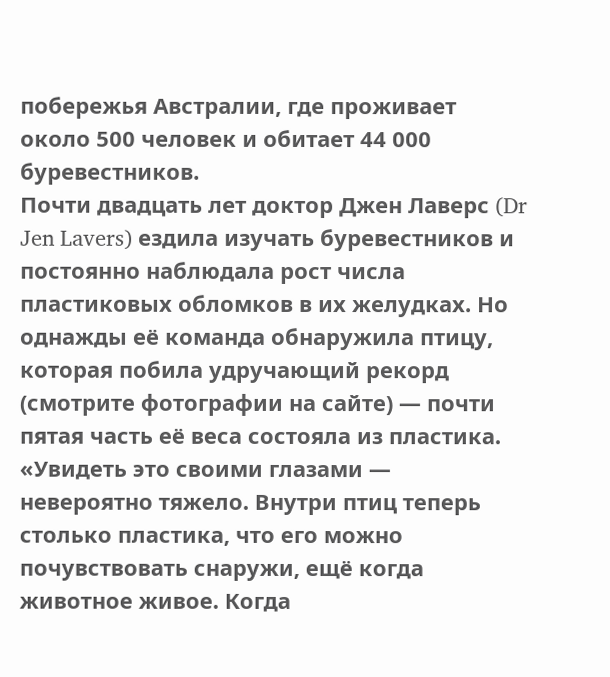побережья Австралии, где проживает около 500 человек и обитает 44 000 буревестников.
Почти двадцать лет доктор Джен Лаверс (Dr Jen Lavers) ездила изучать буревестников и постоянно наблюдала рост числа пластиковых обломков в их желудках. Но однажды её команда обнаружила птицу, которая побила удручающий рекорд (смотрите фотографии на сайте) — почти пятая часть её веса состояла из пластика.
«Увидеть это своими глазами — невероятно тяжело. Внутри птиц теперь столько пластика, что его можно почувствовать снаружи, ещё когда животное живое. Когда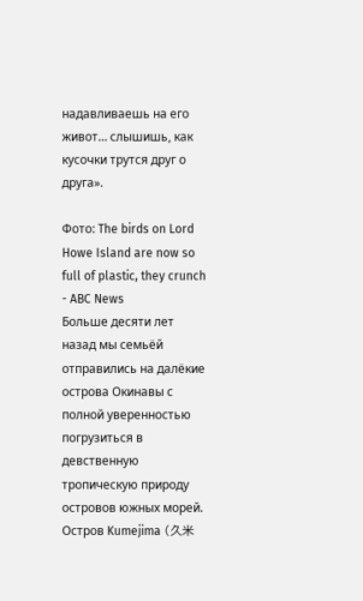надавливаешь на его живот… слышишь, как кусочки трутся друг о друга».

Фото: The birds on Lord Howe Island are now so full of plastic, they crunch - ABC News
Больше десяти лет назад мы семьёй отправились на далёкие острова Окинавы с полной уверенностью погрузиться в девственную тропическую природу островов южных морей. Остров Kumejima (久米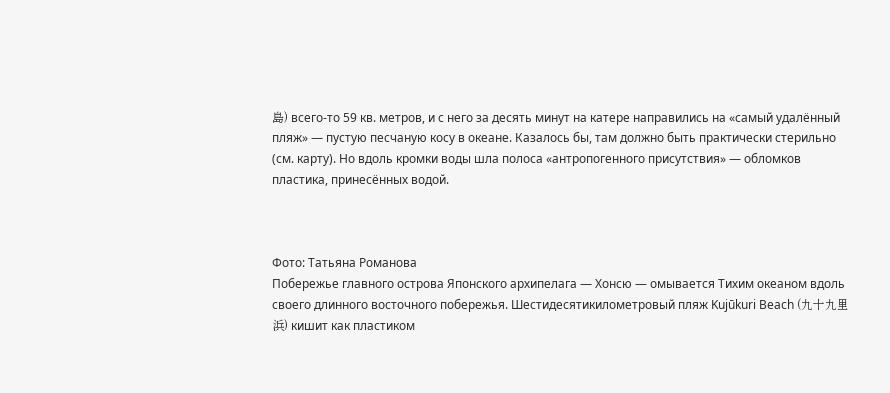島) всего-то 59 кв. метров, и с него за десять минут на катере направились на «самый удалённый пляж» — пустую песчаную косу в океане. Казалось бы, там должно быть практически стерильно (см. карту). Но вдоль кромки воды шла полоса «антропогенного присутствия» — обломков пластика, принесённых водой.



Фото: Татьяна Романова
Побережье главного острова Японского архипелага — Хонсю — омывается Тихим океаном вдоль своего длинного восточного побережья. Шестидесятикилометровый пляж Kujūkuri Beach (九十九里浜) кишит как пластиком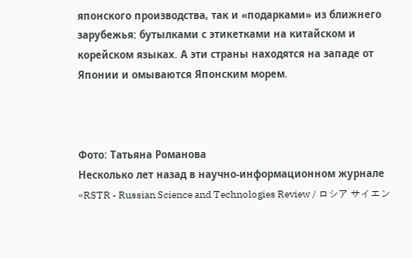японского производства, так и «подарками» из ближнего зарубежья: бутылками с этикетками на китайском и корейском языках. А эти страны находятся на западе от Японии и омываются Японским морем.



Фото: Татьяна Романова
Несколько лет назад в научно-информационном журнале «RSTR - Russian Science and Technologies Review / ロシア サイエン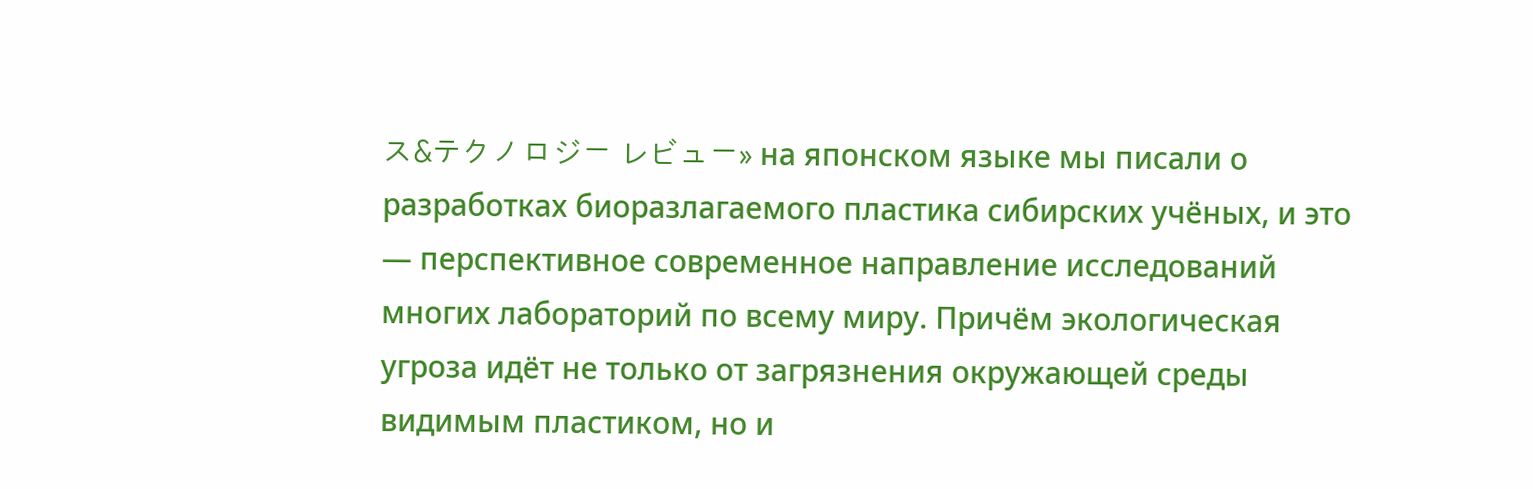ス&テクノロジー レビュー» на японском языке мы писали о разработках биоразлагаемого пластика сибирских учёных, и это — перспективное современное направление исследований многих лабораторий по всему миру. Причём экологическая угроза идёт не только от загрязнения окружающей среды видимым пластиком, но и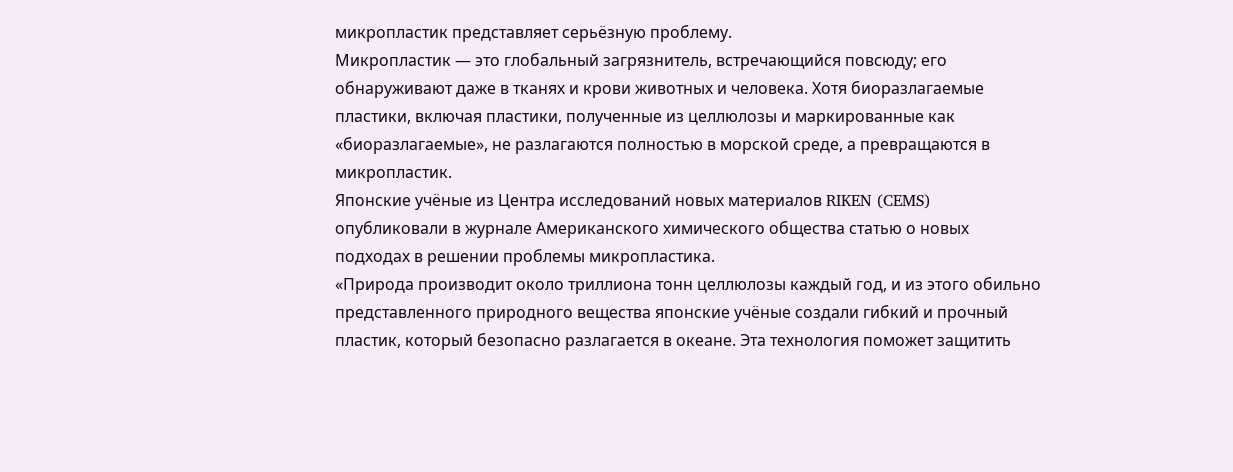микропластик представляет серьёзную проблему.
Микропластик — это глобальный загрязнитель, встречающийся повсюду; его обнаруживают даже в тканях и крови животных и человека. Хотя биоразлагаемые пластики, включая пластики, полученные из целлюлозы и маркированные как «биоразлагаемые», не разлагаются полностью в морской среде, а превращаются в микропластик.
Японские учёные из Центра исследований новых материалов RIKEN (CEMS) опубликовали в журнале Американского химического общества статью о новых подходах в решении проблемы микропластика.
«Природа производит около триллиона тонн целлюлозы каждый год, и из этого обильно представленного природного вещества японские учёные создали гибкий и прочный пластик, который безопасно разлагается в океане. Эта технология поможет защитить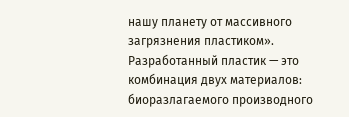нашу планету от массивного загрязнения пластиком».
Разработанный пластик — это комбинация двух материалов: биоразлагаемого производного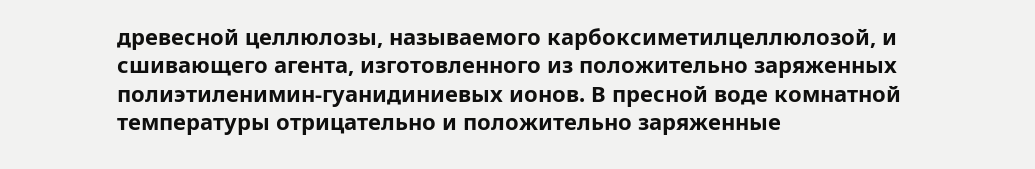древесной целлюлозы, называемого карбоксиметилцеллюлозой, и сшивающего агента, изготовленного из положительно заряженных полиэтиленимин-гуанидиниевых ионов. В пресной воде комнатной температуры отрицательно и положительно заряженные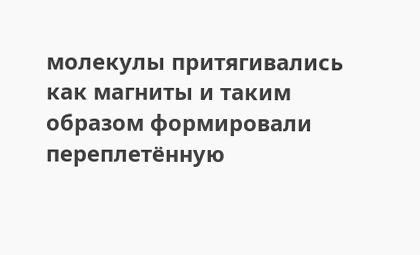молекулы притягивались как магниты и таким образом формировали переплетённую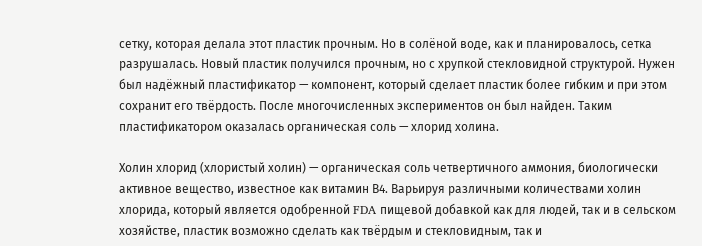сетку, которая делала этот пластик прочным. Но в солёной воде, как и планировалось, сетка разрушалась. Новый пластик получился прочным, но с хрупкой стекловидной структурой. Нужен был надёжный пластификатор — компонент, который сделает пластик более гибким и при этом сохранит его твёрдость. После многочисленных экспериментов он был найден. Таким пластификатором оказалась органическая соль — хлорид холина.

Холин хлорид (хлористый холин) — органическая соль четвертичного аммония, биологически активное вещество, известное как витамин В4. Варьируя различными количествами холин хлорида, который является одобренной FDA пищевой добавкой как для людей, так и в сельском хозяйстве, пластик возможно сделать как твёрдым и стекловидным, так и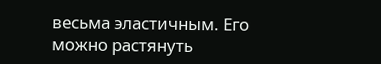весьма эластичным. Его можно растянуть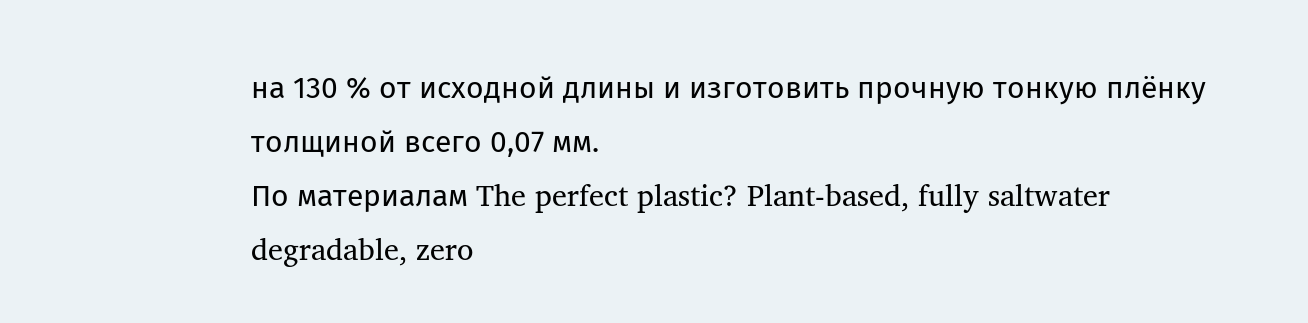на 130 % от исходной длины и изготовить прочную тонкую плёнку толщиной всего 0,07 мм.
По материалам The perfect plastic? Plant-based, fully saltwater degradable, zero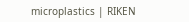microplastics | RIKEN